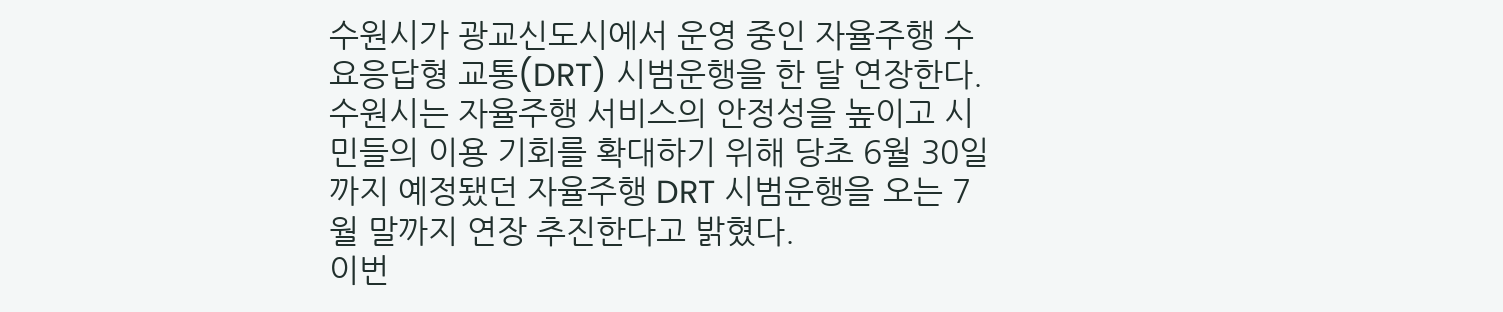수원시가 광교신도시에서 운영 중인 자율주행 수요응답형 교통(DRT) 시범운행을 한 달 연장한다.
수원시는 자율주행 서비스의 안정성을 높이고 시민들의 이용 기회를 확대하기 위해 당초 6월 30일까지 예정됐던 자율주행 DRT 시범운행을 오는 7월 말까지 연장 추진한다고 밝혔다.
이번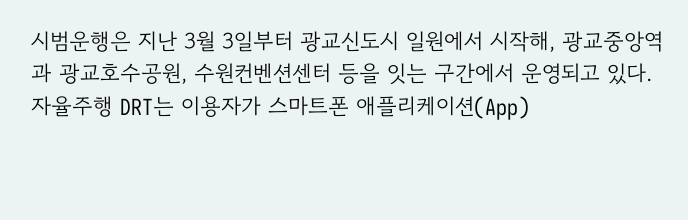시범운행은 지난 3월 3일부터 광교신도시 일원에서 시작해, 광교중앙역과 광교호수공원, 수원컨벤션센터 등을 잇는 구간에서 운영되고 있다.
자율주행 DRT는 이용자가 스마트폰 애플리케이션(App)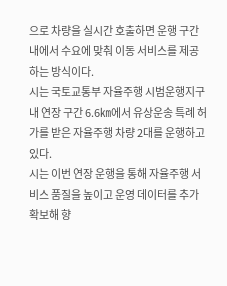으로 차량을 실시간 호출하면 운행 구간 내에서 수요에 맞춰 이동 서비스를 제공하는 방식이다.
시는 국토교통부 자율주행 시범운행지구 내 연장 구간 6.6㎞에서 유상운송 특례 허가를 받은 자율주행 차량 2대를 운행하고 있다.
시는 이번 연장 운행을 통해 자율주행 서비스 품질을 높이고 운영 데이터를 추가 확보해 향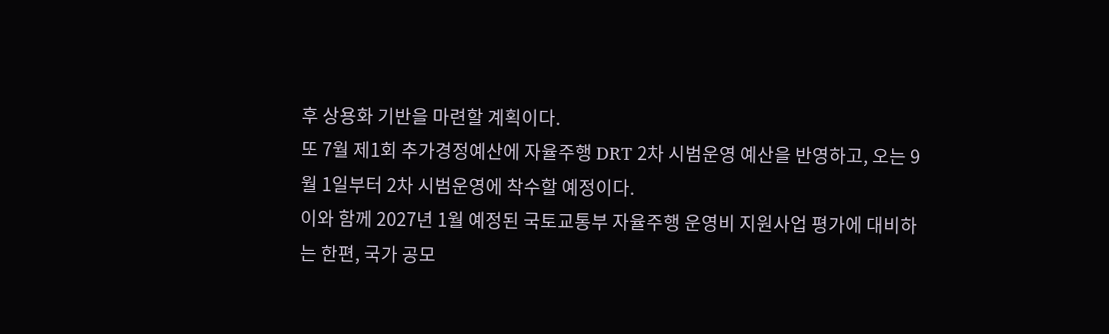후 상용화 기반을 마련할 계획이다.
또 7월 제1회 추가경정예산에 자율주행 DRT 2차 시범운영 예산을 반영하고, 오는 9월 1일부터 2차 시범운영에 착수할 예정이다.
이와 함께 2027년 1월 예정된 국토교통부 자율주행 운영비 지원사업 평가에 대비하는 한편, 국가 공모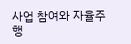사업 참여와 자율주행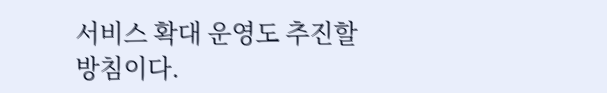서비스 확대 운영도 추진할 방침이다.